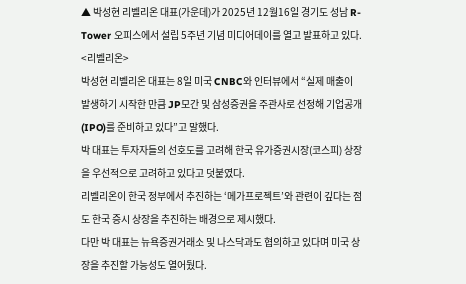▲ 박성현 리벨리온 대표(가운데)가 2025년 12월16일 경기도 성남 R-Tower 오피스에서 설립 5주년 기념 미디어데이를 열고 발표하고 있다. <리벨리온>
박성현 리벨리온 대표는 8일 미국 CNBC와 인터뷰에서 “실제 매출이 발생하기 시작한 만큼 JP모간 및 삼성증권을 주관사로 선정해 기업공개(IPO)를 준비하고 있다”고 말했다.
박 대표는 투자자들의 선호도를 고려해 한국 유가증권시장(코스피) 상장을 우선적으로 고려하고 있다고 덧붙였다.
리벨리온이 한국 정부에서 추진하는 ‘메가프로젝트’와 관련이 깊다는 점도 한국 증시 상장을 추진하는 배경으로 제시했다.
다만 박 대표는 뉴욕증권거래소 및 나스닥과도 협의하고 있다며 미국 상장을 추진할 가능성도 열어뒀다.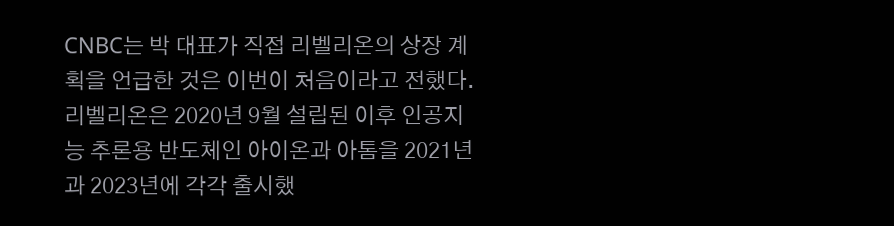CNBC는 박 대표가 직접 리벨리온의 상장 계획을 언급한 것은 이번이 처음이라고 전했다.
리벨리온은 2020년 9월 설립된 이후 인공지능 추론용 반도체인 아이온과 아톰을 2021년과 2023년에 각각 출시했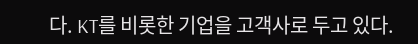다. KT를 비롯한 기업을 고객사로 두고 있다.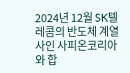2024년 12월 SK텔레콤의 반도체 계열사인 사피온코리아와 합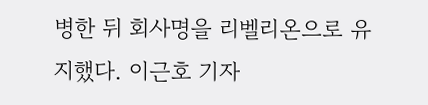병한 뒤 회사명을 리벨리온으로 유지했다. 이근호 기자